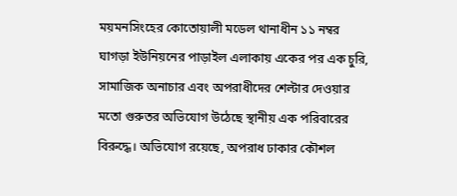ময়মনসিংহের কোতোয়ালী মডেল থানাধীন ১১ নম্বর ঘাগড়া ইউনিয়নের পাড়াইল এলাকায় একের পর এক চুরি, সামাজিক অনাচার এবং অপরাধীদের শেল্টার দেওয়ার মতো গুরুতর অভিযোগ উঠেছে স্থানীয় এক পরিবারের বিরুদ্ধে। অভিযোগ রয়েছে, অপরাধ ঢাকার কৌশল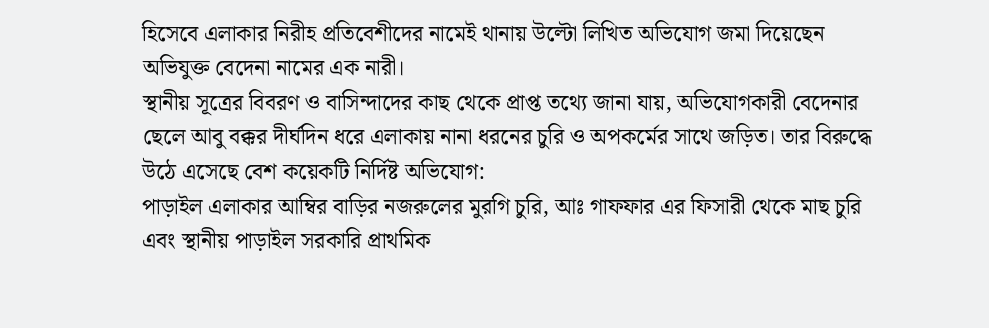হিসেবে এলাকার নিরীহ প্রতিবেশীদের নামেই থানায় উল্টো লিখিত অভিযোগ জমা দিয়েছেন অভিযুক্ত বেদেনা নামের এক নারী।
স্থানীয় সূত্রের বিবরণ ও বাসিন্দাদের কাছ থেকে প্রাপ্ত তথ্যে জানা যায়, অভিযোগকারী বেদেনার ছেলে আবু বক্কর দীর্ঘদিন ধরে এলাকায় নানা ধরনের চুরি ও অপকর্মের সাথে জড়িত। তার বিরুদ্ধে উঠে এসেছে বেশ কয়েকটি নির্দিষ্ট অভিযোগ:
পাড়াইল এলাকার আম্বির বাড়ির নজরুলের মুরগি চুরি, আঃ গাফফার এর ফিসারী থেকে মাছ চুরি এবং স্থানীয় পাড়াইল সরকারি প্রাথমিক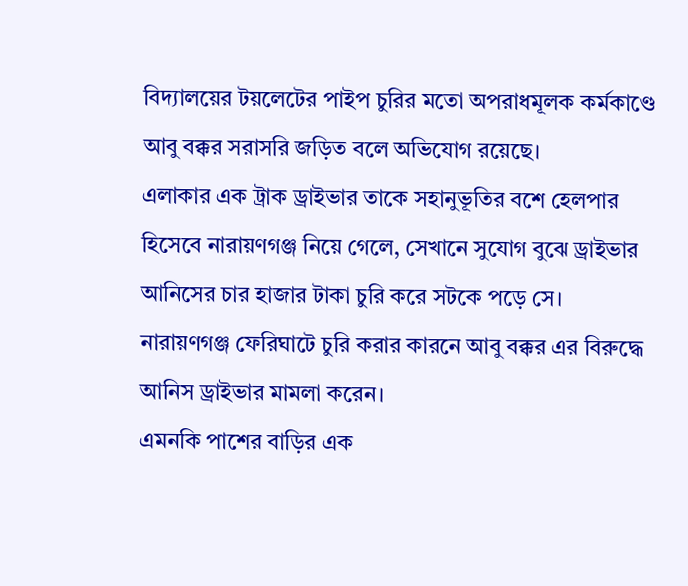বিদ্যালয়ের টয়লেটের পাইপ চুরির মতো অপরাধমূলক কর্মকাণ্ডে আবু বক্কর সরাসরি জড়িত বলে অভিযোগ রয়েছে।
এলাকার এক ট্রাক ড্রাইভার তাকে সহানুভূতির বশে হেলপার হিসেবে নারায়ণগঞ্জ নিয়ে গেলে, সেখানে সুযোগ বুঝে ড্রাইভার আনিসের চার হাজার টাকা চুরি করে সটকে পড়ে সে।
নারায়ণগঞ্জ ফেরিঘাটে চুরি করার কারনে আবু বক্কর এর বিরুদ্ধে আনিস ড্রাইভার মামলা করেন।
এমনকি পাশের বাড়ির এক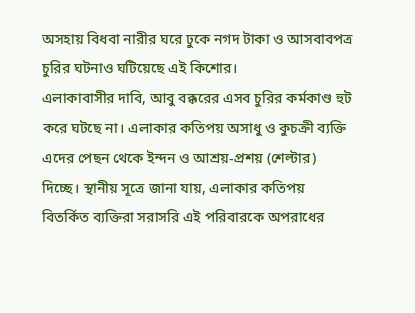অসহায় বিধবা নারীর ঘরে ঢুকে নগদ টাকা ও আসবাবপত্র চুরির ঘটনাও ঘটিয়েছে এই কিশোর।
এলাকাবাসীর দাবি, আবু বক্করের এসব চুরির কর্মকাণ্ড হুট করে ঘটছে না। এলাকার কতিপয় অসাধু ও কুচক্রী ব্যক্তি এদের পেছন থেকে ইন্দন ও আশ্রয়-প্রশয় (শেল্টার) দিচ্ছে। স্থানীয় সূত্রে জানা যায়, এলাকার কতিপয় বিতর্কিত ব্যক্তিরা সরাসরি এই পরিবারকে অপরাধের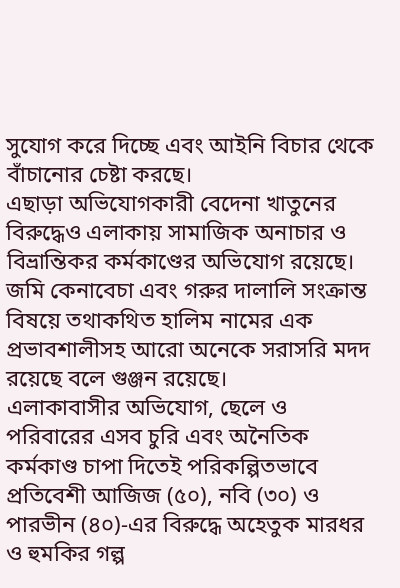সুযোগ করে দিচ্ছে এবং আইনি বিচার থেকে বাঁচানোর চেষ্টা করছে।
এছাড়া অভিযোগকারী বেদেনা খাতুনের বিরুদ্ধেও এলাকায় সামাজিক অনাচার ও বিভ্রান্তিকর কর্মকাণ্ডের অভিযোগ রয়েছে। জমি কেনাবেচা এবং গরুর দালালি সংক্রান্ত বিষয়ে তথাকথিত হালিম নামের এক প্রভাবশালীসহ আরো অনেকে সরাসরি মদদ রয়েছে বলে গুঞ্জন রয়েছে।
এলাকাবাসীর অভিযোগ, ছেলে ও পরিবারের এসব চুরি এবং অনৈতিক কর্মকাণ্ড চাপা দিতেই পরিকল্পিতভাবে প্রতিবেশী আজিজ (৫০), নবি (৩০) ও পারভীন (৪০)-এর বিরুদ্ধে অহেতুক মারধর ও হুমকির গল্প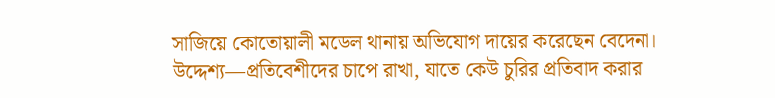সাজিয়ে কোতোয়ালী মডেল থানায় অভিযোগ দায়ের করেছেন বেদেনা। উদ্দেশ্য—প্রতিবেশীদের চাপে রাখা, যাতে কেউ চুরির প্রতিবাদ করার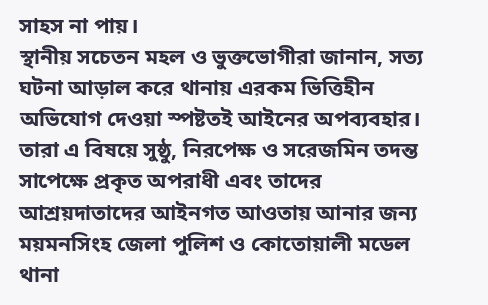সাহস না পায়।
স্থানীয় সচেতন মহল ও ভুক্তভোগীরা জানান, সত্য ঘটনা আড়াল করে থানায় এরকম ভিত্তিহীন অভিযোগ দেওয়া স্পষ্টতই আইনের অপব্যবহার। তারা এ বিষয়ে সুষ্ঠু, নিরপেক্ষ ও সরেজমিন তদন্ত সাপেক্ষে প্রকৃত অপরাধী এবং তাদের আশ্রয়দাতাদের আইনগত আওতায় আনার জন্য ময়মনসিংহ জেলা পুলিশ ও কোতোয়ালী মডেল থানা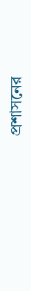প্রশাসনের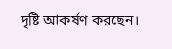দৃষ্টি আকর্ষণ করছেন।